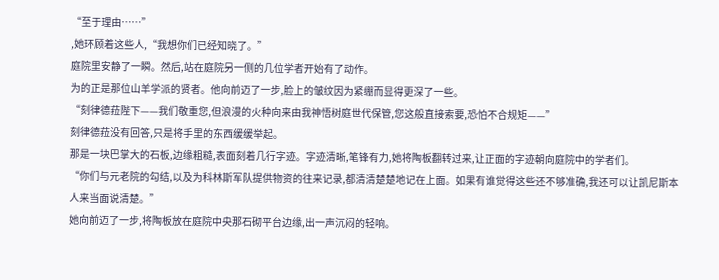“至于理由……”
,她环顾着这些人,“我想你们已经知晓了。”
庭院里安静了一瞬。然后,站在庭院另一侧的几位学者开始有了动作。
为的正是那位山羊学派的贤者。他向前迈了一步,脸上的皱纹因为紧绷而显得更深了一些。
“刻律德菈陛下——我们敬重您,但浪漫的火种向来由我神悟树庭世代保管,您这般直接索要,恐怕不合规矩——”
刻律德菈没有回答,只是将手里的东西缓缓举起。
那是一块巴掌大的石板,边缘粗糙,表面刻着几行字迹。字迹清晰,笔锋有力,她将陶板翻转过来,让正面的字迹朝向庭院中的学者们。
“你们与元老院的勾结,以及为科林斯军队提供物资的往来记录,都清清楚楚地记在上面。如果有谁觉得这些还不够准确,我还可以让凯尼斯本人来当面说清楚。”
她向前迈了一步,将陶板放在庭院中央那石砌平台边缘,出一声沉闷的轻响。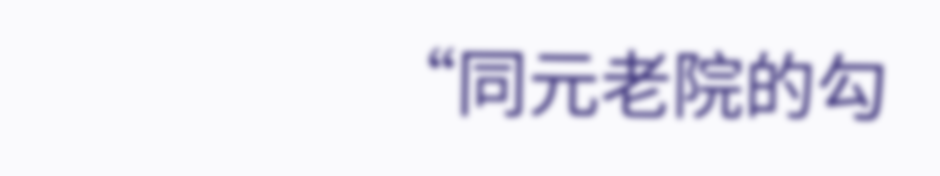“同元老院的勾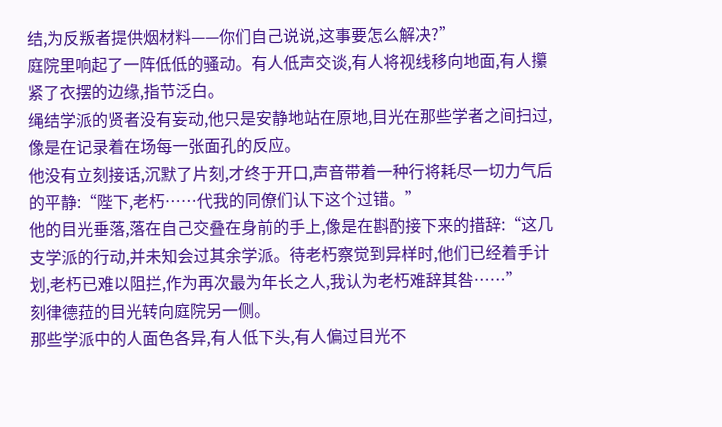结,为反叛者提供烟材料——你们自己说说,这事要怎么解决?”
庭院里响起了一阵低低的骚动。有人低声交谈,有人将视线移向地面,有人攥紧了衣摆的边缘,指节泛白。
绳结学派的贤者没有妄动,他只是安静地站在原地,目光在那些学者之间扫过,像是在记录着在场每一张面孔的反应。
他没有立刻接话,沉默了片刻,才终于开口,声音带着一种行将耗尽一切力气后的平静:“陛下,老朽……代我的同僚们认下这个过错。”
他的目光垂落,落在自己交叠在身前的手上,像是在斟酌接下来的措辞:“这几支学派的行动,并未知会过其余学派。待老朽察觉到异样时,他们已经着手计划,老朽已难以阻拦,作为再次最为年长之人,我认为老朽难辞其咎……”
刻律德菈的目光转向庭院另一侧。
那些学派中的人面色各异,有人低下头,有人偏过目光不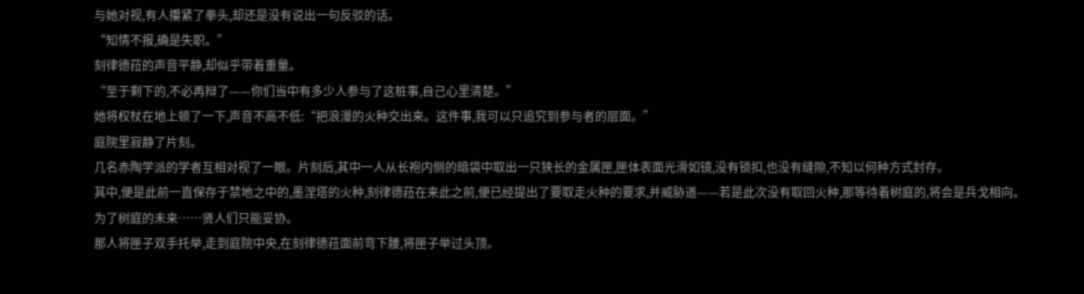与她对视,有人攥紧了拳头,却还是没有说出一句反驳的话。
“知情不报,确是失职。”
刻律德菈的声音平静,却似乎带着重量。
“至于剩下的,不必再辩了——你们当中有多少人参与了这桩事,自己心里清楚。”
她将权杖在地上顿了一下,声音不高不低:“把浪漫的火种交出来。这件事,我可以只追究到参与者的层面。”
庭院里寂静了片刻。
几名赤陶学派的学者互相对视了一眼。片刻后,其中一人从长袍内侧的暗袋中取出一只狭长的金属匣,匣体表面光滑如镜,没有锁扣,也没有缝隙,不知以何种方式封存。
其中,便是此前一直保存于禁地之中的,墨涅塔的火种,刻律德菈在来此之前,便已经提出了要取走火种的要求,并威胁道——若是此次没有取回火种,那等待着树庭的,将会是兵戈相向。
为了树庭的未来……贤人们只能妥协。
那人将匣子双手托举,走到庭院中央,在刻律德菈面前弯下腰,将匣子举过头顶。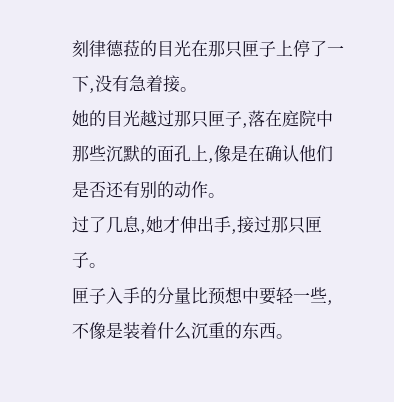刻律德菈的目光在那只匣子上停了一下,没有急着接。
她的目光越过那只匣子,落在庭院中那些沉默的面孔上,像是在确认他们是否还有别的动作。
过了几息,她才伸出手,接过那只匣子。
匣子入手的分量比预想中要轻一些,不像是装着什么沉重的东西。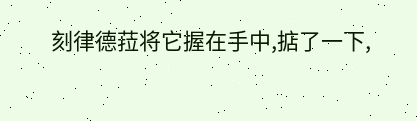刻律德菈将它握在手中,掂了一下,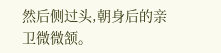然后侧过头,朝身后的亲卫微微颔。